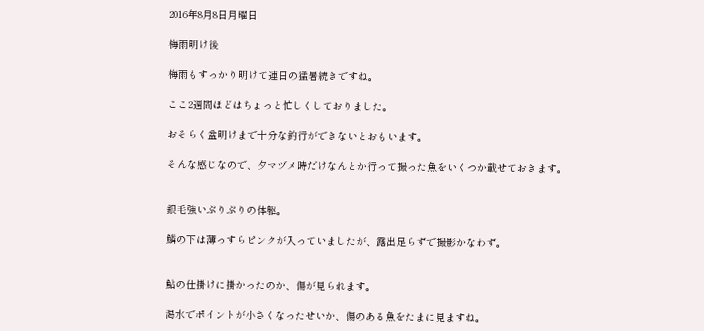2016年8月8日月曜日

梅雨明け後

梅雨もすっかり明けて連日の猛暑続きですね。

ここ2週間ほどはちょっと忙しくしておりました。

おそらく盆明けまで十分な釣行ができないとおもいます。

そんな感じなので、夕マヅメ時だけなんとか行って撮った魚をいくつか載せておきます。


銀毛強いぷりぷりの体躯。

鱗の下は薄っすらピンクが入っていましたが、露出足らずで撮影かなわず。


鮎の仕掛けに掛かったのか、傷が見られます。

渇水でポイントが小さくなったせいか、傷のある魚をたまに見ますね。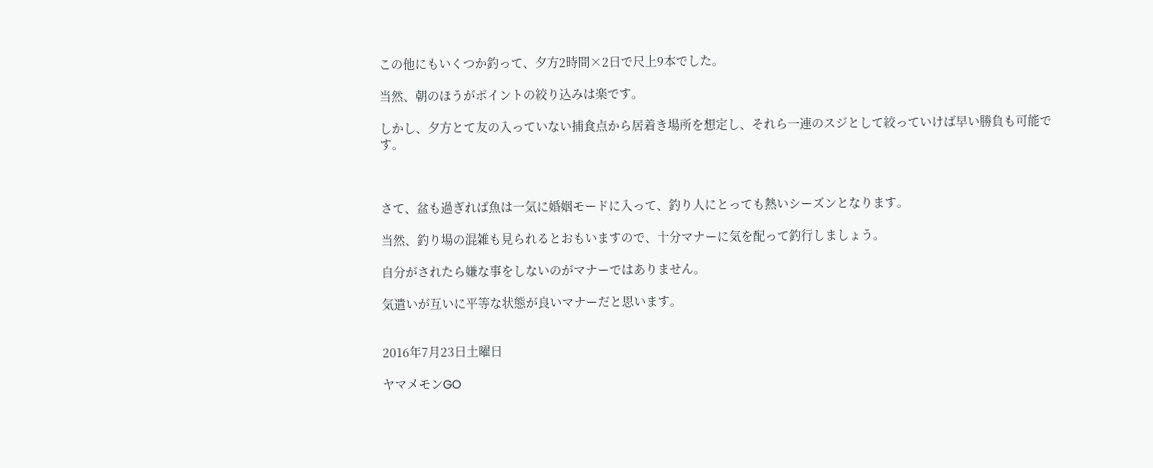この他にもいくつか釣って、夕方2時間×2日で尺上9本でした。

当然、朝のほうがポイントの絞り込みは楽です。

しかし、夕方とて友の入っていない捕食点から居着き場所を想定し、それら一連のスジとして絞っていけば早い勝負も可能です。



さて、盆も過ぎれば魚は一気に婚姻モードに入って、釣り人にとっても熱いシーズンとなります。

当然、釣り場の混雑も見られるとおもいますので、十分マナーに気を配って釣行しましょう。

自分がされたら嫌な事をしないのがマナーではありません。

気遣いが互いに平等な状態が良いマナーだと思います。


2016年7月23日土曜日

ヤマメモンGO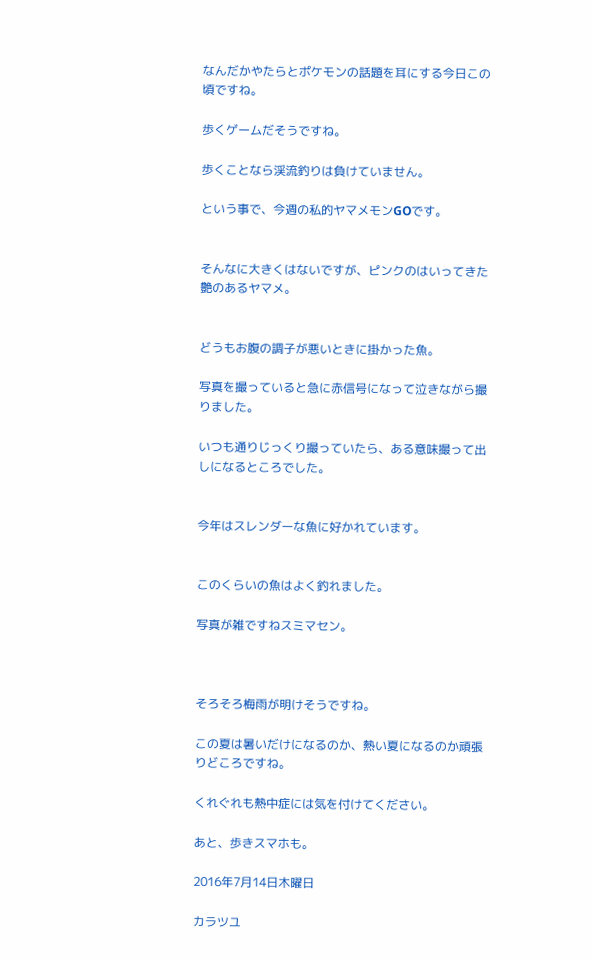なんだかやたらとポケモンの話題を耳にする今日この頃ですね。

歩くゲームだそうですね。

歩くことなら渓流釣りは負けていません。

という事で、今週の私的ヤマメモンGOです。


そんなに大きくはないですが、ピンクのはいってきた艶のあるヤマメ。


どうもお腹の調子が悪いときに掛かった魚。

写真を撮っていると急に赤信号になって泣きながら撮りました。

いつも通りじっくり撮っていたら、ある意味撮って出しになるところでした。


今年はスレンダーな魚に好かれています。


このくらいの魚はよく釣れました。

写真が雑ですねスミマセン。



そろそろ梅雨が明けそうですね。

この夏は暑いだけになるのか、熱い夏になるのか頑張りどころですね。

くれぐれも熱中症には気を付けてください。

あと、歩きスマホも。

2016年7月14日木曜日

カラツユ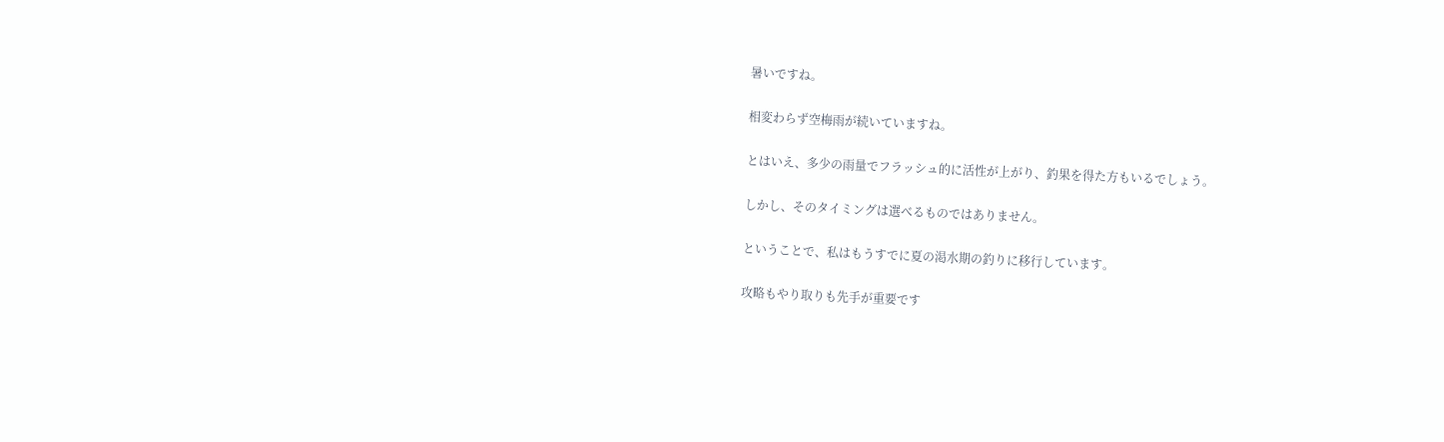暑いですね。

相変わらず空梅雨が続いていますね。

とはいえ、多少の雨量でフラッシュ的に活性が上がり、釣果を得た方もいるでしょう。

しかし、そのタイミングは選べるものではありません。

ということで、私はもうすでに夏の渇水期の釣りに移行しています。

攻略もやり取りも先手が重要です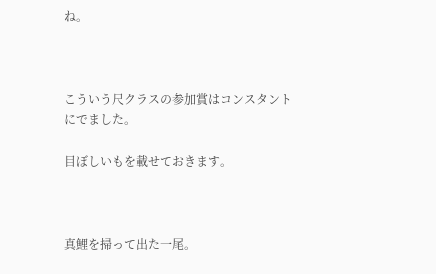ね。



こういう尺クラスの参加賞はコンスタントにでました。

目ぼしいもを載せておきます。



真鯉を掃って出た一尾。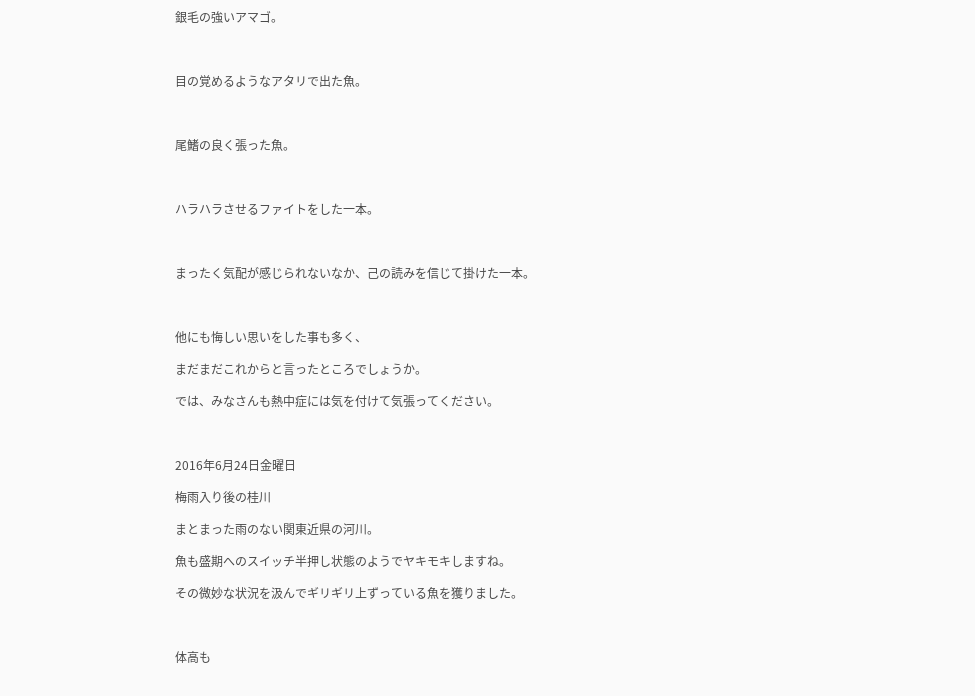銀毛の強いアマゴ。



目の覚めるようなアタリで出た魚。



尾鰭の良く張った魚。



ハラハラさせるファイトをした一本。



まったく気配が感じられないなか、己の読みを信じて掛けた一本。



他にも悔しい思いをした事も多く、

まだまだこれからと言ったところでしょうか。

では、みなさんも熱中症には気を付けて気張ってください。



2016年6月24日金曜日

梅雨入り後の桂川

まとまった雨のない関東近県の河川。

魚も盛期へのスイッチ半押し状態のようでヤキモキしますね。

その微妙な状況を汲んでギリギリ上ずっている魚を獲りました。



体高も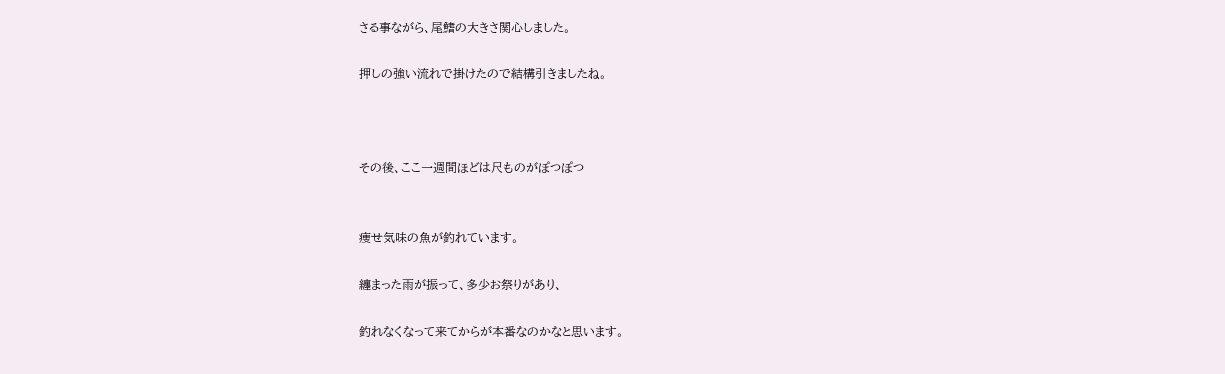さる事ながら、尾鰭の大きさ関心しました。

押しの強い流れで掛けたので結構引きましたね。



その後、ここ一週間ほどは尺ものがぽつぽつ


痩せ気味の魚が釣れています。

纏まった雨が振って、多少お祭りがあり、

釣れなくなって来てからが本番なのかなと思います。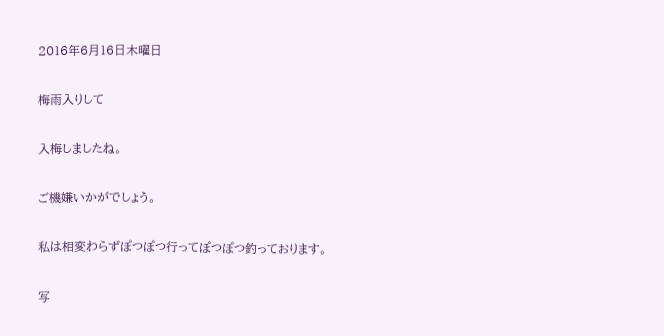2016年6月16日木曜日

梅雨入りして

入梅しましたね。

ご機嫌いかがでしょう。

私は相変わらずぽつぽつ行ってぽつぽつ釣っております。

写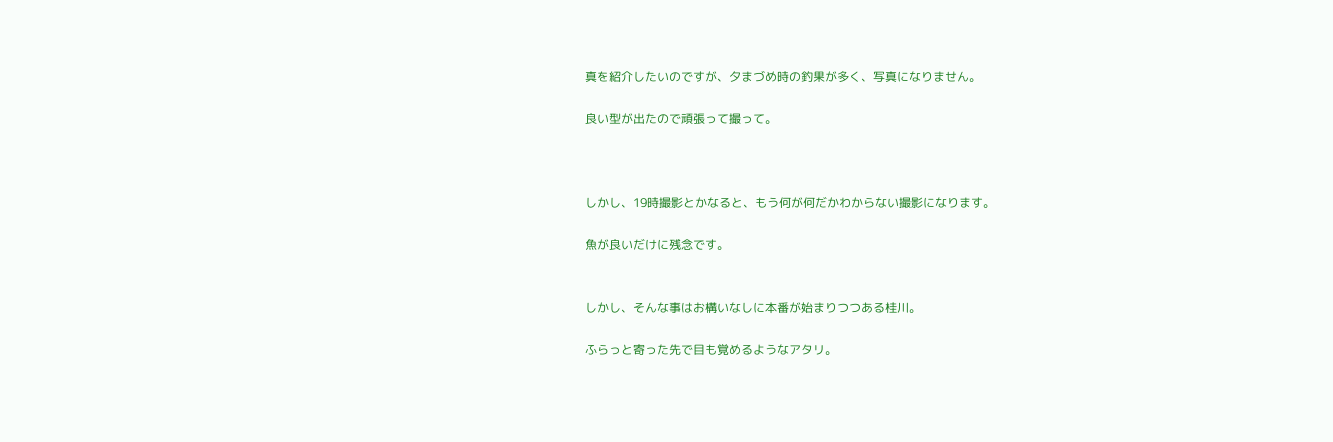真を紹介したいのですが、夕まづめ時の釣果が多く、写真になりません。

良い型が出たので頑張って撮って。



しかし、19時撮影とかなると、もう何が何だかわからない撮影になります。

魚が良いだけに残念です。


しかし、そんな事はお構いなしに本番が始まりつつある桂川。

ふらっと寄った先で目も覚めるようなアタリ。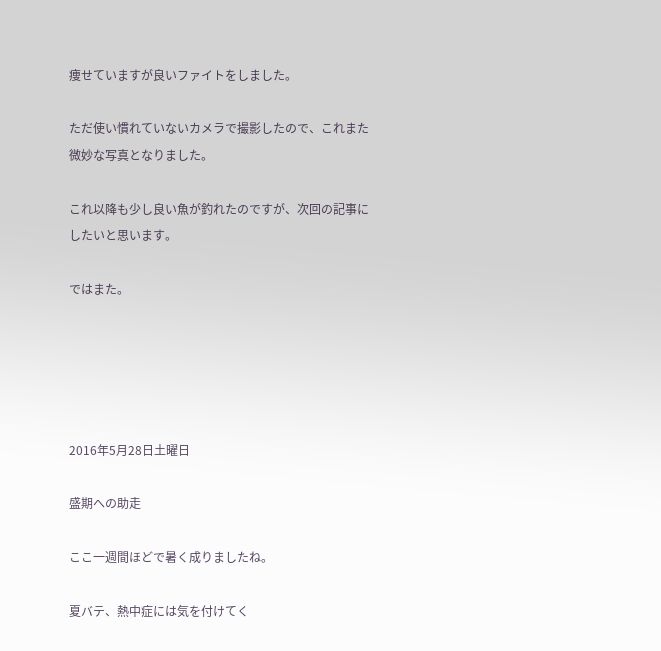痩せていますが良いファイトをしました。

ただ使い慣れていないカメラで撮影したので、これまた微妙な写真となりました。

これ以降も少し良い魚が釣れたのですが、次回の記事にしたいと思います。

ではまた。





2016年5月28日土曜日

盛期への助走

ここ一週間ほどで暑く成りましたね。

夏バテ、熱中症には気を付けてく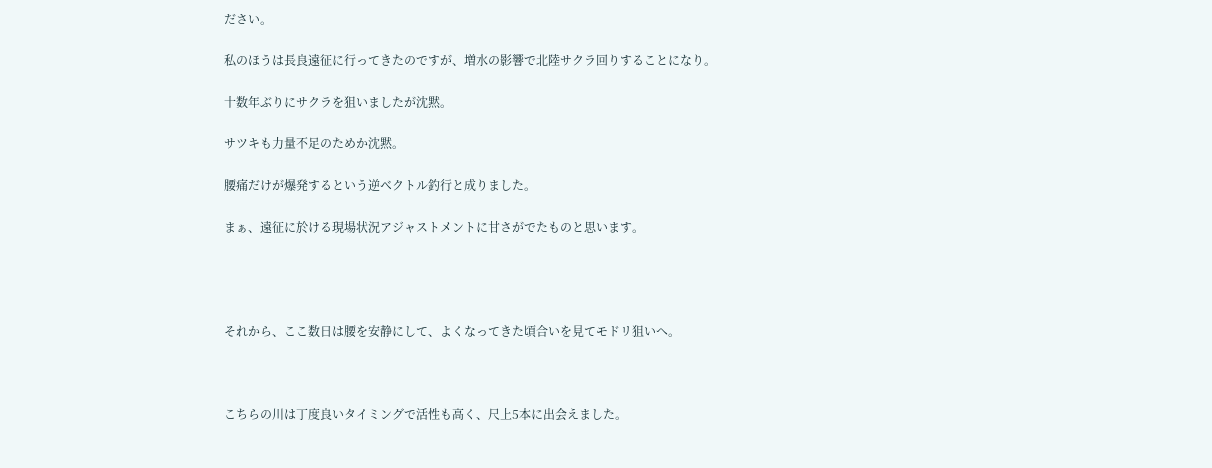ださい。

私のほうは長良遠征に行ってきたのですが、増水の影響で北陸サクラ回りすることになり。

十数年ぶりにサクラを狙いましたが沈黙。

サツキも力量不足のためか沈黙。

腰痛だけが爆発するという逆ベクトル釣行と成りました。

まぁ、遠征に於ける現場状況アジャストメントに甘さがでたものと思います。




それから、ここ数日は腰を安静にして、よくなってきた頃合いを見てモドリ狙いへ。



こちらの川は丁度良いタイミングで活性も高く、尺上5本に出会えました。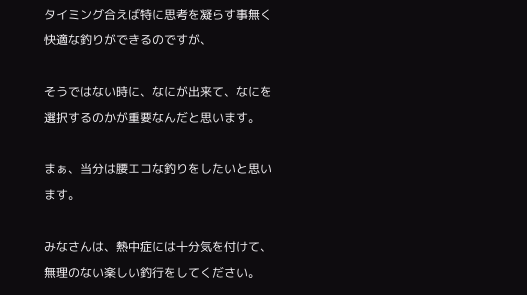タイミング合えば特に思考を凝らす事無く快適な釣りができるのですが、

そうではない時に、なにが出来て、なにを選択するのかが重要なんだと思います。

まぁ、当分は腰エコな釣りをしたいと思います。

みなさんは、熱中症には十分気を付けて、無理のない楽しい釣行をしてください。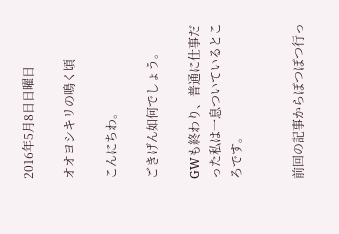2016年5月8日日曜日

オオヨシキリの鳴く頃

こんにちわ。

ごきげん如何でしょう。

GWも終わり、普通に仕事だった私は一息ついているところです。


前回の記事からぽつぽつ行っ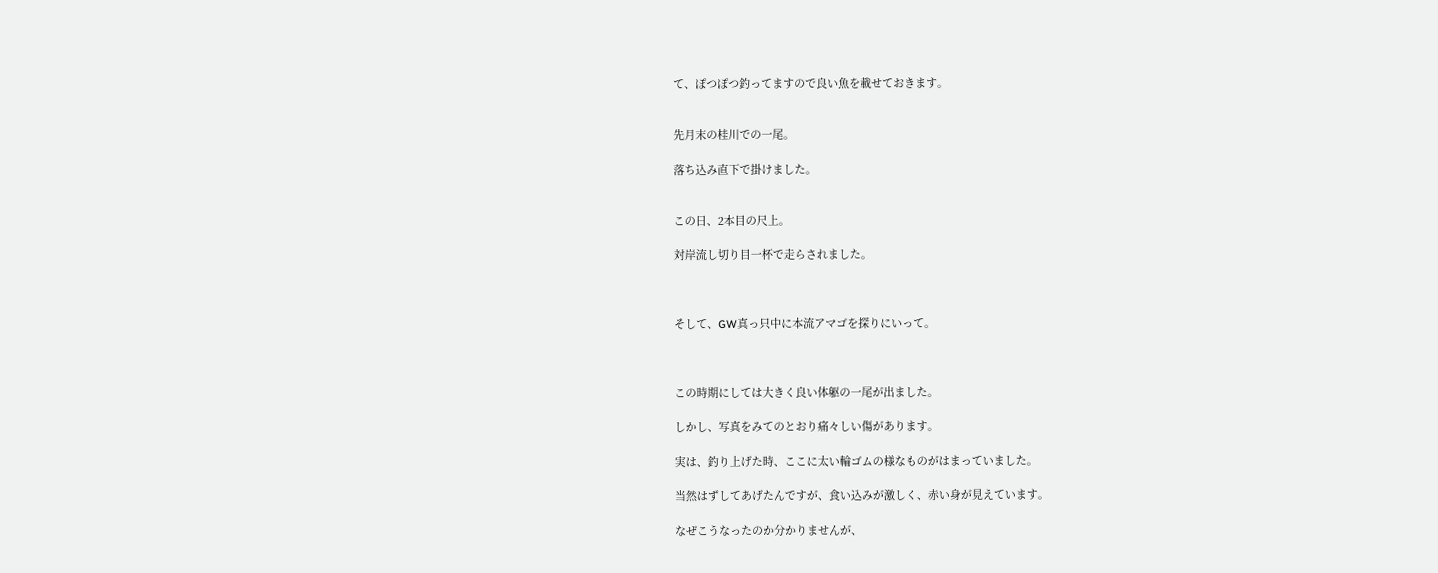て、ぽつぽつ釣ってますので良い魚を載せておきます。


先月末の桂川での一尾。

落ち込み直下で掛けました。


この日、2本目の尺上。

対岸流し切り目一杯で走らされました。



そして、GW真っ只中に本流アマゴを探りにいって。



この時期にしては大きく良い体躯の一尾が出ました。

しかし、写真をみてのとおり痛々しい傷があります。

実は、釣り上げた時、ここに太い輪ゴムの様なものがはまっていました。

当然はずしてあげたんですが、食い込みが激しく、赤い身が見えています。

なぜこうなったのか分かりませんが、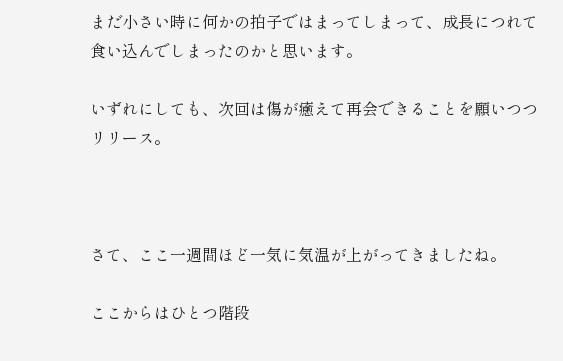まだ小さい時に何かの拍子ではまってしまって、成長につれて食い込んでしまったのかと思います。

いずれにしても、次回は傷が癒えて再会できることを願いつつリリース。



さて、ここ一週間ほど一気に気温が上がってきましたね。

ここからはひとつ階段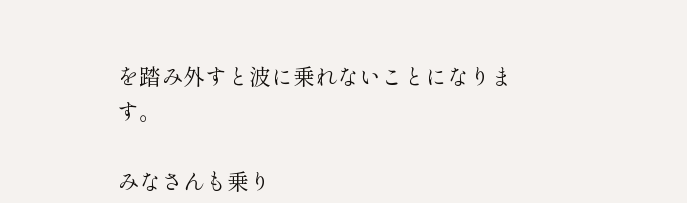を踏み外すと波に乗れないことになります。

みなさんも乗り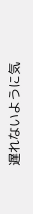遅れないように気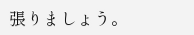張りましょう。